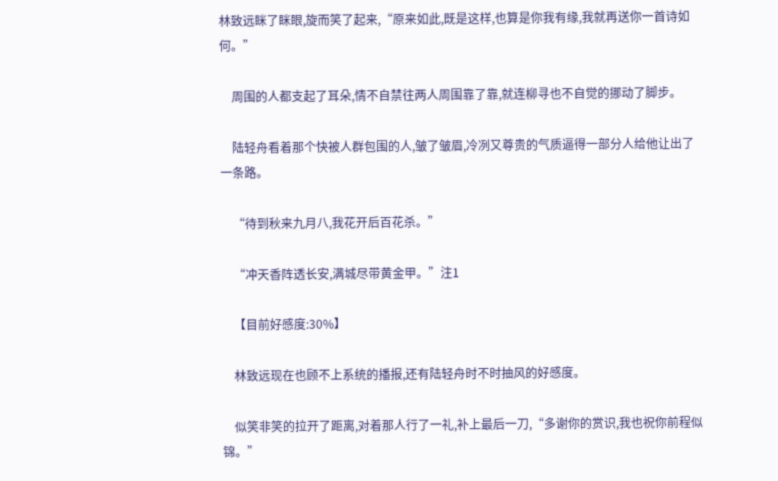林致远眯了眯眼,旋而笑了起来,“原来如此,既是这样,也算是你我有缘,我就再送你一首诗如何。”

    周围的人都支起了耳朵,情不自禁往两人周围靠了靠,就连柳寻也不自觉的挪动了脚步。

    陆轻舟看着那个快被人群包围的人,皱了皱眉,冷冽又尊贵的气质逼得一部分人给他让出了一条路。

    “待到秋来九月八,我花开后百花杀。”

    “冲天香阵透长安,满城尽带黄金甲。”注1

    【目前好感度:30%】

    林致远现在也顾不上系统的播报,还有陆轻舟时不时抽风的好感度。

    似笑非笑的拉开了距离,对着那人行了一礼,补上最后一刀,“多谢你的赏识,我也祝你前程似锦。”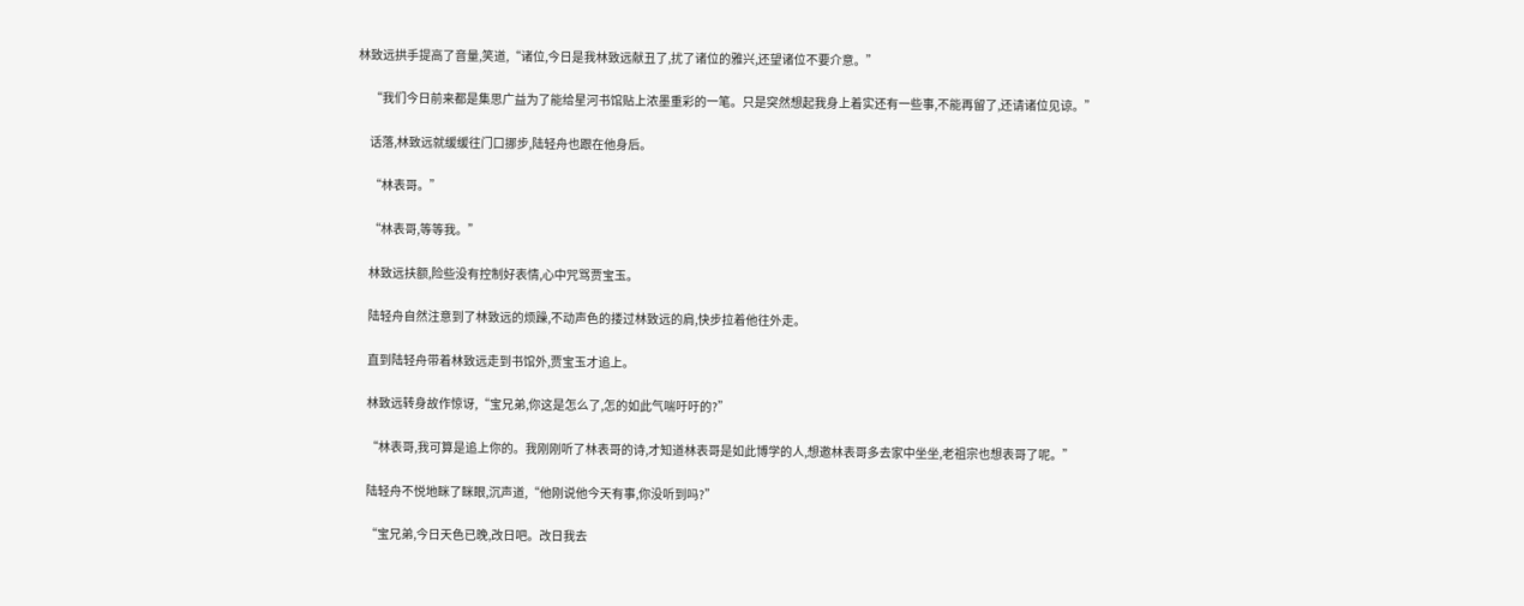林致远拱手提高了音量,笑道,“诸位,今日是我林致远献丑了,扰了诸位的雅兴,还望诸位不要介意。”

    “我们今日前来都是集思广益为了能给星河书馆贴上浓墨重彩的一笔。只是突然想起我身上着实还有一些事,不能再留了,还请诸位见谅。”

    话落,林致远就缓缓往门口挪步,陆轻舟也跟在他身后。

    “林表哥。”

    “林表哥,等等我。”

    林致远扶额,险些没有控制好表情,心中咒骂贾宝玉。

    陆轻舟自然注意到了林致远的烦躁,不动声色的搂过林致远的肩,快步拉着他往外走。

    直到陆轻舟带着林致远走到书馆外,贾宝玉才追上。

    林致远转身故作惊讶,“宝兄弟,你这是怎么了,怎的如此气喘吁吁的?”

    “林表哥,我可算是追上你的。我刚刚听了林表哥的诗,才知道林表哥是如此博学的人,想邀林表哥多去家中坐坐,老祖宗也想表哥了呢。”

    陆轻舟不悦地眯了眯眼,沉声道,“他刚说他今天有事,你没听到吗?”

    “宝兄弟,今日天色已晚,改日吧。改日我去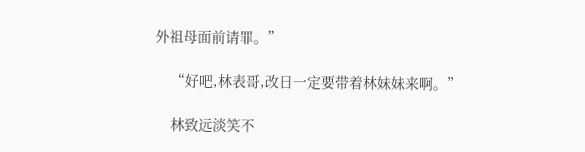外祖母面前请罪。”

    “好吧,林表哥,改日一定要带着林妹妹来啊。”

    林致远淡笑不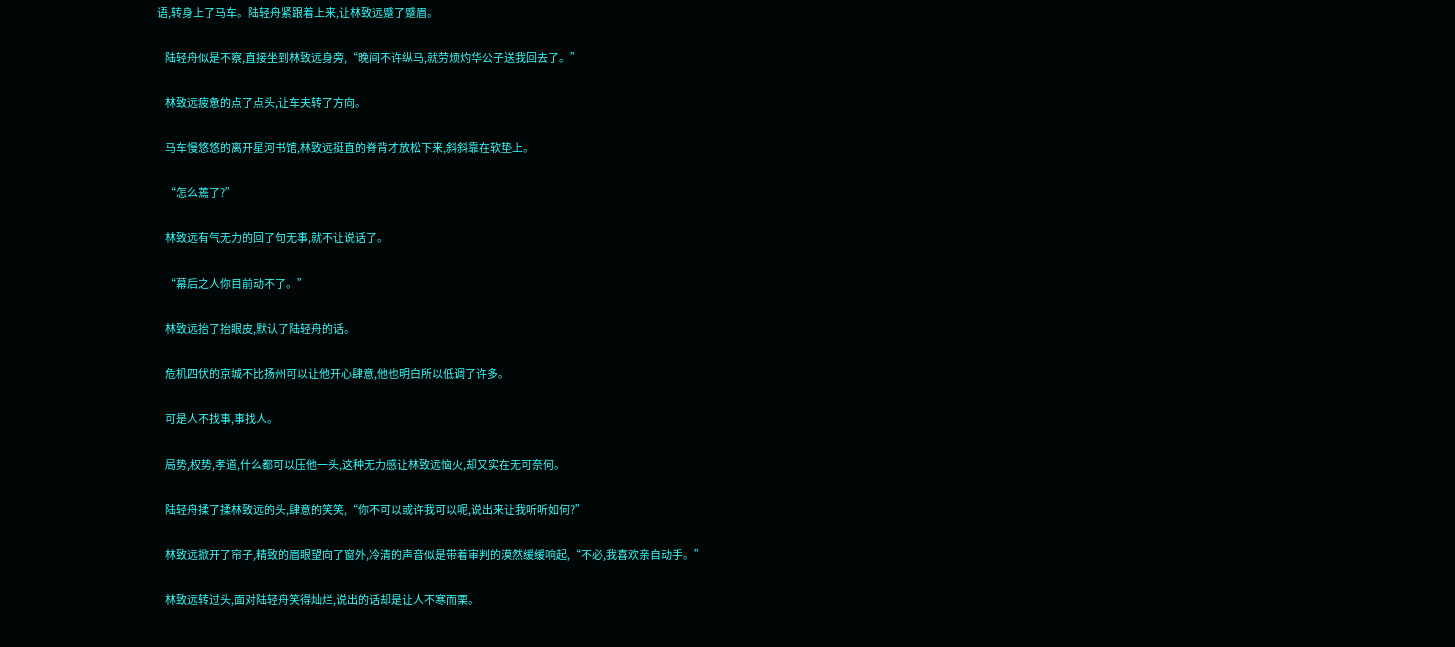语,转身上了马车。陆轻舟紧跟着上来,让林致远蹙了蹙眉。

    陆轻舟似是不察,直接坐到林致远身旁,“晚间不许纵马,就劳烦灼华公子送我回去了。”

    林致远疲惫的点了点头,让车夫转了方向。

    马车慢悠悠的离开星河书馆,林致远挺直的脊背才放松下来,斜斜靠在软垫上。

    “怎么蔫了?”

    林致远有气无力的回了句无事,就不让说话了。

    “幕后之人你目前动不了。”

    林致远抬了抬眼皮,默认了陆轻舟的话。

    危机四伏的京城不比扬州可以让他开心肆意,他也明白所以低调了许多。

    可是人不找事,事找人。

    局势,权势,孝道,什么都可以压他一头,这种无力感让林致远恼火,却又实在无可奈何。

    陆轻舟揉了揉林致远的头,肆意的笑笑,“你不可以或许我可以呢,说出来让我听听如何?”

    林致远掀开了帘子,精致的眉眼望向了窗外,冷清的声音似是带着审判的漠然缓缓响起,“不必,我喜欢亲自动手。”

    林致远转过头,面对陆轻舟笑得灿烂,说出的话却是让人不寒而栗。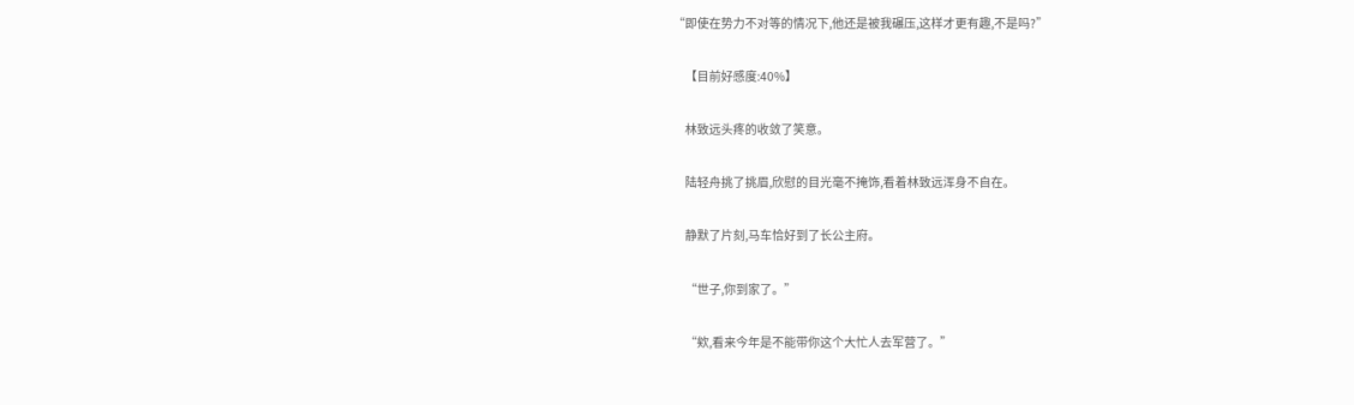“即使在势力不对等的情况下,他还是被我碾压,这样才更有趣,不是吗?”

    【目前好感度:40%】

    林致远头疼的收敛了笑意。

    陆轻舟挑了挑眉,欣慰的目光毫不掩饰,看着林致远浑身不自在。

    静默了片刻,马车恰好到了长公主府。

    “世子,你到家了。”

    “欸,看来今年是不能带你这个大忙人去军营了。”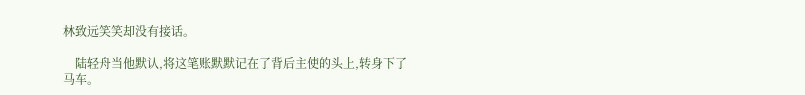林致远笑笑却没有接话。

    陆轻舟当他默认,将这笔账默默记在了背后主使的头上,转身下了马车。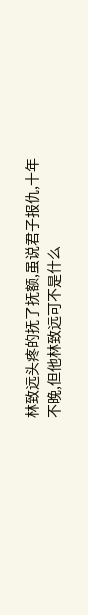林致远头疼的抚了抚额,虽说君子报仇,十年不晚,但他林致远可不是什么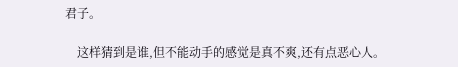君子。

    这样猜到是谁,但不能动手的感觉是真不爽,还有点恶心人。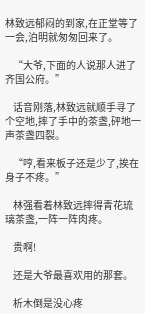林致远郁闷的到家,在正堂等了一会,泊明就匆匆回来了。

    “大爷,下面的人说那人进了齐国公府。”

    话音刚落,林致远就顺手寻了个空地,摔了手中的茶盏,砰地一声茶盏四裂。

    “哼,看来板子还是少了,挨在身子不疼。”

    林强看着林致远摔得青花琉璃茶盏,一阵一阵肉疼。

    贵啊!

    还是大爷最喜欢用的那套。

    析木倒是没心疼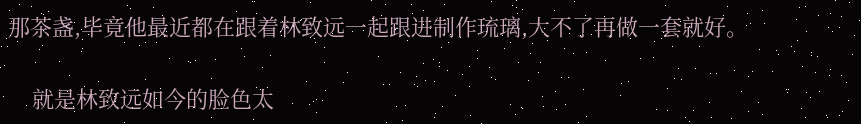那茶盏,毕竟他最近都在跟着林致远一起跟进制作琉璃,大不了再做一套就好。

    就是林致远如今的脸色太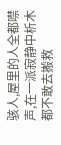骇人,屋里的人全都噤声,在一派寂静中析木都不敢去搬救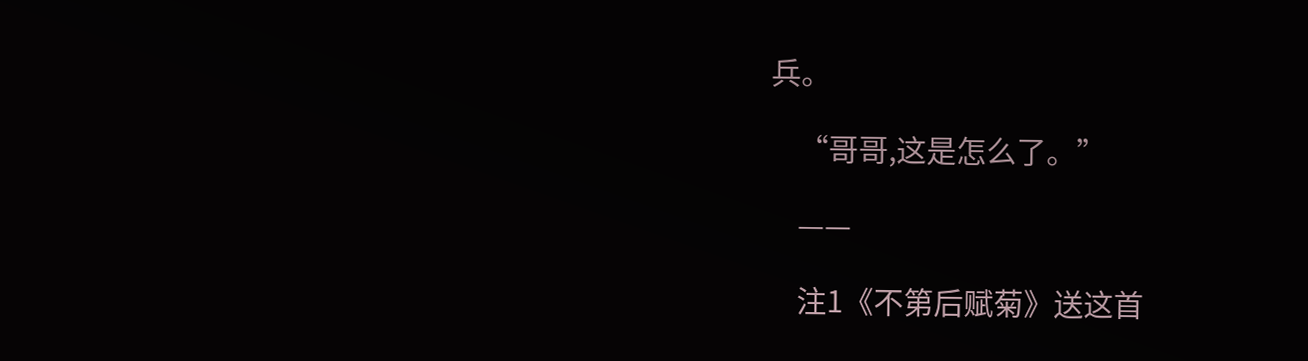兵。

    “哥哥,这是怎么了。”

    ——

    注1《不第后赋菊》送这首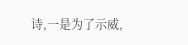诗,一是为了示威,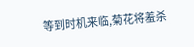等到时机来临,菊花将羞杀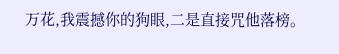万花,我震撼你的狗眼,二是直接咒他落榜。